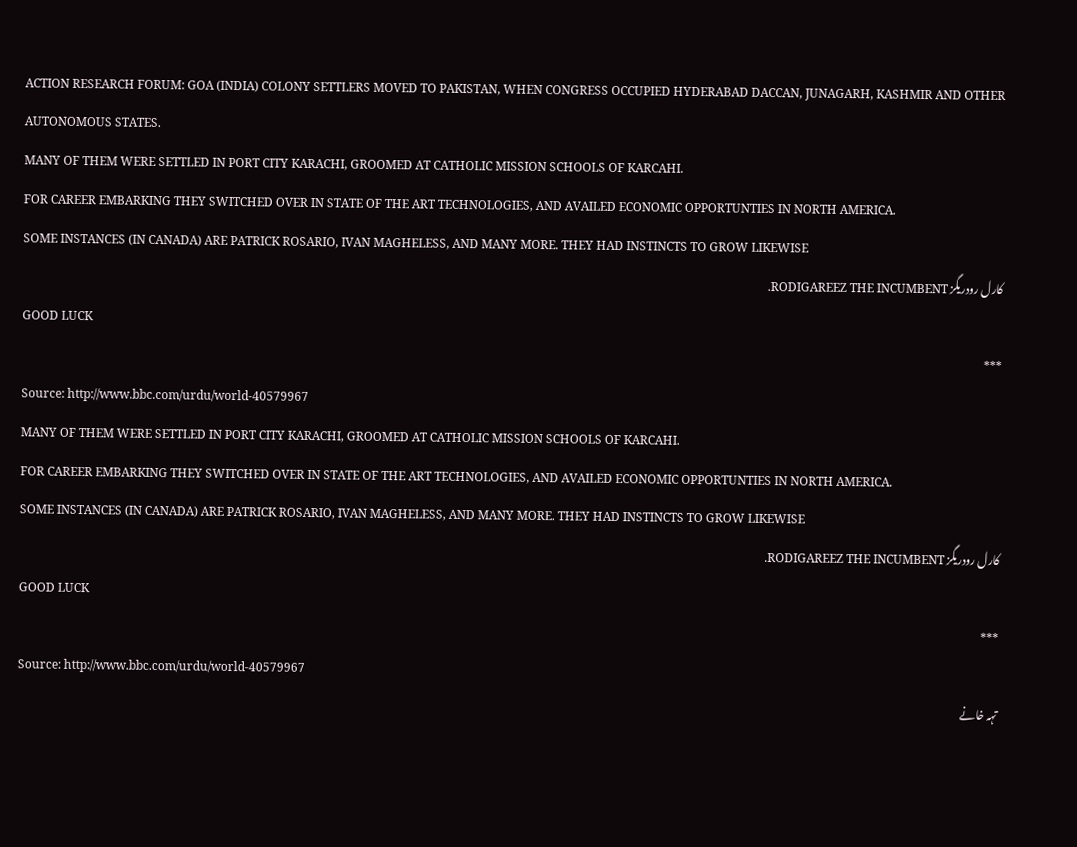ACTION RESEARCH FORUM: GOA (INDIA) COLONY SETTLERS MOVED TO PAKISTAN, WHEN CONGRESS OCCUPIED HYDERABAD DACCAN, JUNAGARH, KASHMIR AND OTHER AUTONOMOUS STATES.
MANY OF THEM WERE SETTLED IN PORT CITY KARACHI, GROOMED AT CATHOLIC MISSION SCHOOLS OF KARCAHI.
FOR CAREER EMBARKING THEY SWITCHED OVER IN STATE OF THE ART TECHNOLOGIES, AND AVAILED ECONOMIC OPPORTUNTIES IN NORTH AMERICA.
SOME INSTANCES (IN CANADA) ARE PATRICK ROSARIO, IVAN MAGHELESS, AND MANY MORE. THEY HAD INSTINCTS TO GROW LIKEWISE
کارل رودریگز RODIGAREEZ THE INCUMBENT.
GOOD LUCK
***
Source: http://www.bbc.com/urdu/world-40579967
MANY OF THEM WERE SETTLED IN PORT CITY KARACHI, GROOMED AT CATHOLIC MISSION SCHOOLS OF KARCAHI.
FOR CAREER EMBARKING THEY SWITCHED OVER IN STATE OF THE ART TECHNOLOGIES, AND AVAILED ECONOMIC OPPORTUNTIES IN NORTH AMERICA.
SOME INSTANCES (IN CANADA) ARE PATRICK ROSARIO, IVAN MAGHELESS, AND MANY MORE. THEY HAD INSTINCTS TO GROW LIKEWISE
کارل رودریگز RODIGAREEZ THE INCUMBENT.
GOOD LUCK
***
Source: http://www.bbc.com/urdu/world-40579967
تہہ خانے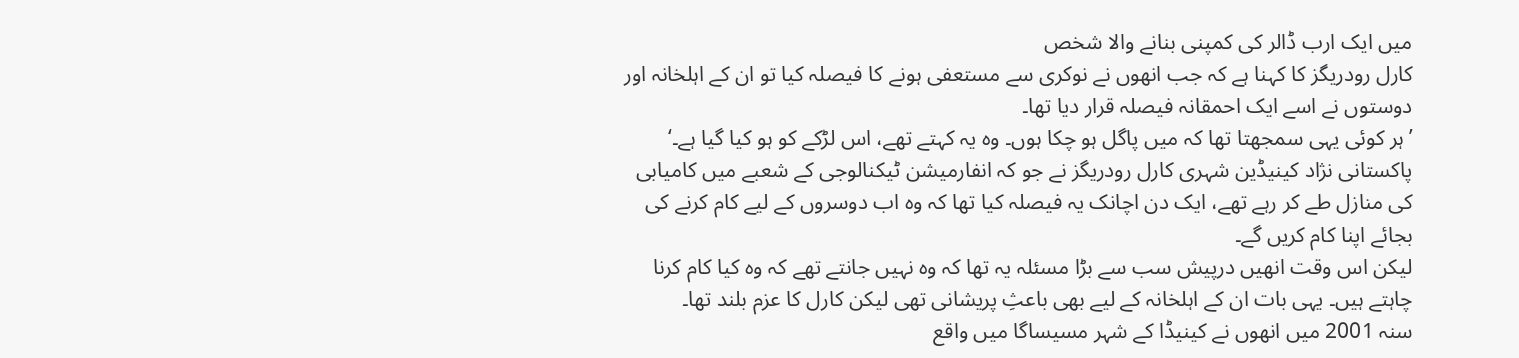میں ایک ارب ڈالر کی کمپنی بنانے والا شخص
کارل رودریگز کا کہنا ہے کہ جب انھوں نے نوکری سے مستعفی ہونے کا فیصلہ کیا تو ان کے اہلخانہ اور دوستوں نے اسے ایک احمقانہ فیصلہ قرار دیا تھا۔
’ہر کوئی یہی سمجھتا تھا کہ میں پاگل ہو چکا ہوں۔ وہ یہ کہتے تھے، اس لڑکے کو ہو کیا گیا ہے۔‘
پاکستانی نژاد کینیڈین شہری کارل رودریگز نے جو کہ انفارمیشن ٹیکنالوجی کے شعبے میں کامیابی کی منازل طے کر رہے تھے، ایک دن اچانک یہ فیصلہ کیا تھا کہ وہ اب دوسروں کے لیے کام کرنے کی بجائے اپنا کام کریں گے۔
لیکن اس وقت انھیں درپیش سب سے بڑا مسئلہ یہ تھا کہ وہ نہیں جانتے تھے کہ وہ کیا کام کرنا چاہتے ہیں۔ یہی بات ان کے اہلخانہ کے لیے بھی باعثِ پریشانی تھی لیکن کارل کا عزم بلند تھا۔
سنہ 2001 میں انھوں نے کینیڈا کے شہر مسیساگا میں واقع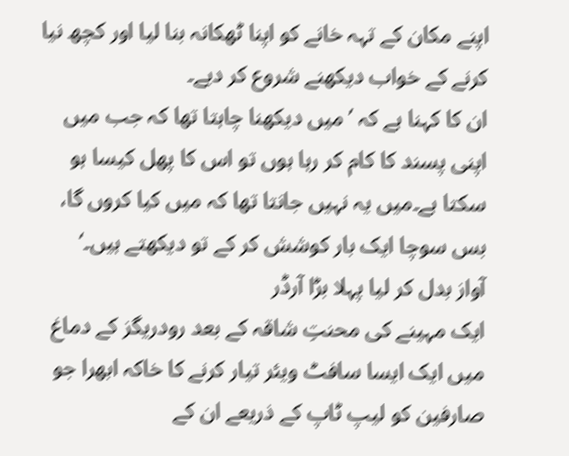اپنے مکان کے تہہ خانے کو اپنا ٹھکانہ بنا لیا اور کچھ نیا کرنے کے خواب دیکھنے شروع کر دیے۔
ان کا کہنا ہے کہ ’میں دیکھنا چاہتا تھا کہ جب میں اپنی پسند کا کام کر رہا ہوں تو اس کا پھل کیسا ہو سکتا ہے۔میں یہ نہیں جانتا تھا کہ میں کیا کروں گا، بس سوچا ایک بار کوشش کر کے تو دیکھتے ہیں۔‘
آواز بدل کر لیا پہلا بڑا آرڈر
ایک مہینے کی محنتِ شاقہ کے بعد رودریگز کے دماغ میں ایک ایسا سافٹ ویئر تیار کرنے کا خاکہ ابھرا جو صارفین کو لیپ ٹاپ کے ذریعے ان کے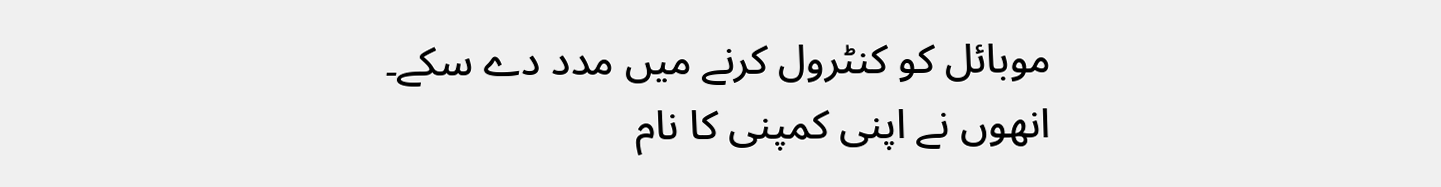موبائل کو کنٹرول کرنے میں مدد دے سکے۔
انھوں نے اپنی کمپنی کا نام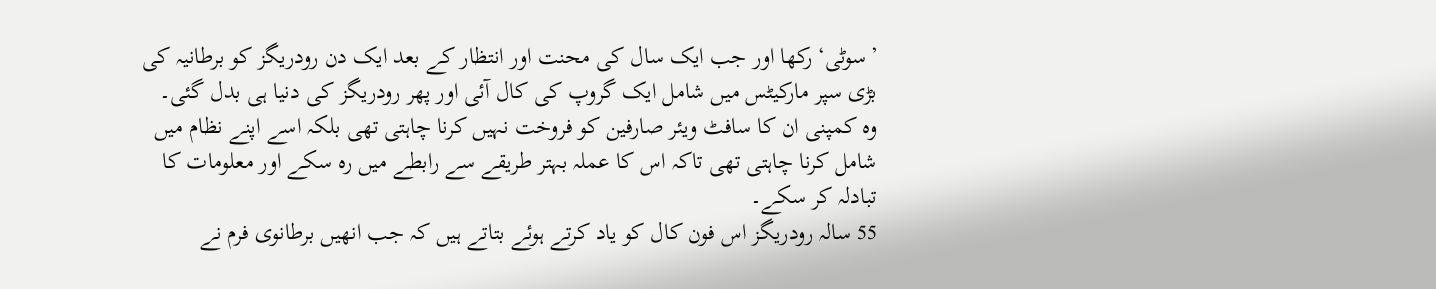’سوٹی‘ رکھا اور جب ایک سال کی محنت اور انتظار کے بعد ایک دن رودریگز کو برطانیہ کی بڑی سپر مارکیٹس میں شامل ایک گروپ کی کال آئی اور پھر رودریگز کی دنیا ہی بدل گئی۔
وہ کمپنی ان کا سافٹ ویئر صارفین کو فروخت نہیں کرنا چاہتی تھی بلکہ اسے اپنے نظام میں شامل کرنا چاہتی تھی تاکہ اس کا عملہ بہتر طریقے سے رابطے میں رہ سکے اور معلومات کا تبادلہ کر سکے۔
55 سالہ رودریگز اس فون کال کو یاد کرتے ہوئے بتاتے ہیں کہ جب انھیں برطانوی فرم نے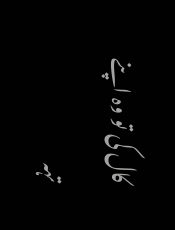کال کی تو وہ اپنے تہہ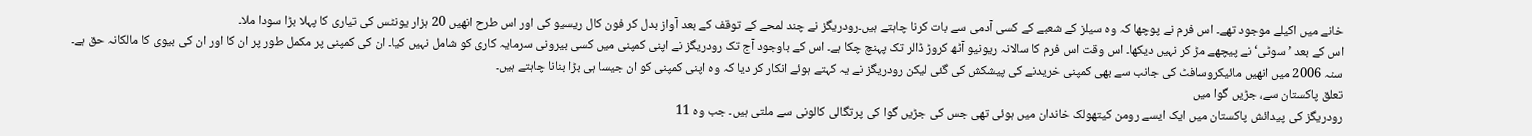خانے میں اکیلے موجود تھے۔ اس فرم نے پوچھا کہ وہ سیلز کے شعبے کے کسی آدمی سے بات کرنا چاہتے ہیں۔رودریگز نے چند لمحے کے توقف کے بعد آواز بدل کر فون کال ریسیو کی اور اس طرح انھیں 20 ہزار یونٹس کی تیاری کا پہلا بڑا سودا ملا۔
اس کے بعد ’سوٹی‘ نے پیچھے مڑ کر نہیں دیکھا۔ اس وقت اس فرم کا سالانہ ریونیو آٹھ کروڑ ڈالر تک پہنچ چکا ہے۔ اس کے باوجود آج تک رودریگز نے اپنی کمپنی میں کسی بیرونی سرمایہ کاری کو شامل نہیں کیا۔ ان کی کمپنی پر مکمل طور پر ان کا اور ان کی بیوی کا مالکانہ حق ہے۔
سنہ 2006 میں انھیں مائیکروسافٹ کی جانب سے بھی کمپنی خریدنے کی پیشکش کی گئی لیکن رودریگز نے یہ کہتے ہوئے انکار کر دیا کہ وہ اپنی کمپنی کو ان جیسا ہی بڑا بنانا چاہتے ہیں۔
تعلق پاکستان سے، جڑیں گوا میں
رودریگز کی پیدائش پاکستان میں ایک ایسے رومن کیتھولک خاندان میں ہوئی تھی جس کی جڑیں گوا کی پرتگالی کالونی سے ملتی ہیں۔ جب وہ 11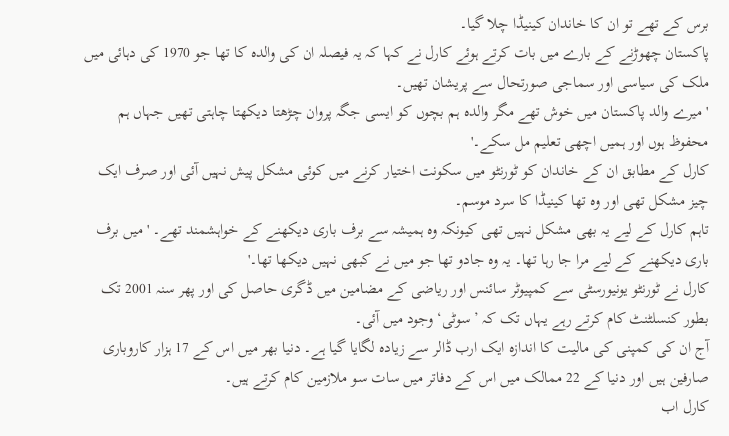برس کے تھے تو ان کا خاندان کینیڈا چلا گیا۔
پاکستان چھوڑنے کے بارے میں بات کرتے ہوئے کارل نے کہا کہ یہ فیصلہ ان کی والدہ کا تھا جو 1970 کی دہائی میں ملک کی سیاسی اور سماجی صورتحال سے پریشان تھیں۔
'میرے والد پاکستان میں خوش تھے مگر والدہ ہم بچوں کو ایسی جگہ پروان چڑھتا دیکھتا چاہتی تھیں جہاں ہم محفوظ ہوں اور ہمیں اچھی تعلیم مل سکے۔'
کارل کے مطابق ان کے خاندان کو ٹورنٹو میں سکونت اختیار کرنے میں کوئی مشکل پیش نہیں آئی اور صرف ایک چیز مشکل تھی اور وہ تھا کینیڈا کا سرد موسم۔
تاہم کارل کے لیے یہ بھی مشکل نہیں تھی کیونکہ وہ ہمیشہ سے برف باری دیکھنے کے خواہشمند تھے۔ 'میں برف باری دیکھنے کے لیے مرا جا رہا تھا۔ یہ وہ جادو تھا جو میں نے کبھی نہیں دیکھا تھا۔'
کارل نے ٹورنٹو یونیورسٹی سے کمپیوٹر سائنس اور ریاضی کے مضامین میں ڈگری حاصل کی اور پھر سنہ 2001 تک بطور کنسلٹنٹ کام کرتے رہے یہاں تک کہ ’سوٹی‘ وجود میں آئی۔
آج ان کی کمپنی کی مالیت کا اندازہ ایک ارب ڈالر سے زیادہ لگایا گیا ہے۔ دنیا بھر میں اس کے 17 ہزار کاروباری صارفین ہیں اور دنیا کے 22 ممالک میں اس کے دفاتر میں سات سو ملازمین کام کرتے ہیں۔
کارل اب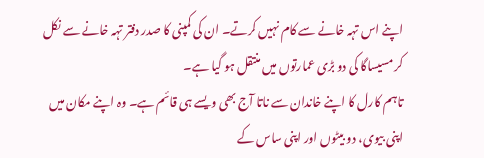اپنے اس تہہ خانے سے کام نہیں کرتے۔ ان کی کمپنی کا صدر دفتر تہہ خانے سے نکل کر مسیساگا کی دو بڑی عمارتوں میں منتقل ہو گیا ہے۔
تاہم کارل کا اپنے خاندان سے ناتا آج بھی ویسے ہی قائم ہے۔ وہ اپنے مکان میں اپنی بیوی، دو بیٹوں اور اپنی ساس کے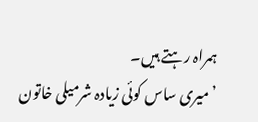ہمراہ رہتے ہیں۔
’میری ساس کوئی زیادہ شرمیلی خاتون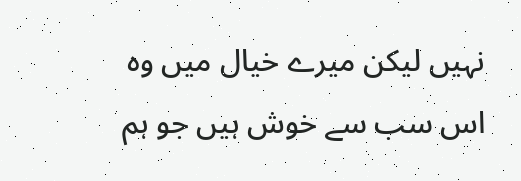نہیں لیکن میرے خیال میں وہ اس سب سے خوش ہیں جو ہم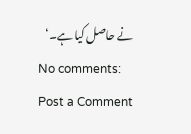نے حاصل کیا ہے۔‘
No comments:
Post a Comment